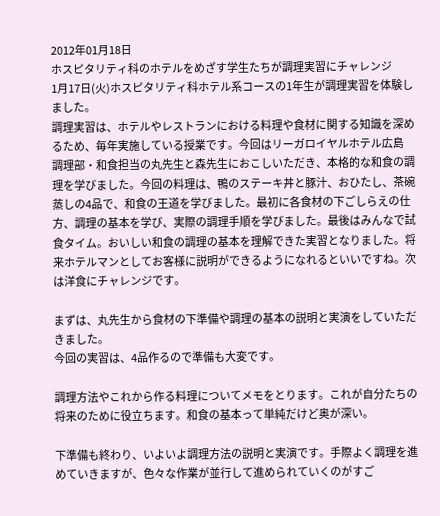2012年01月18日
ホスピタリティ科のホテルをめざす学生たちが調理実習にチャレンジ
1月17日(火)ホスピタリティ科ホテル系コースの1年生が調理実習を体験しました。
調理実習は、ホテルやレストランにおける料理や食材に関する知識を深めるため、毎年実施している授業です。今回はリーガロイヤルホテル広島 調理部・和食担当の丸先生と森先生におこしいただき、本格的な和食の調理を学びました。今回の料理は、鴨のステーキ丼と豚汁、おひたし、茶碗蒸しの4品で、和食の王道を学びました。最初に各食材の下ごしらえの仕方、調理の基本を学び、実際の調理手順を学びました。最後はみんなで試食タイム。おいしい和食の調理の基本を理解できた実習となりました。将来ホテルマンとしてお客様に説明ができるようになれるといいですね。次は洋食にチャレンジです。

まずは、丸先生から食材の下準備や調理の基本の説明と実演をしていただきました。
今回の実習は、4品作るので準備も大変です。

調理方法やこれから作る料理についてメモをとります。これが自分たちの将来のために役立ちます。和食の基本って単純だけど奥が深い。

下準備も終わり、いよいよ調理方法の説明と実演です。手際よく調理を進めていきますが、色々な作業が並行して進められていくのがすご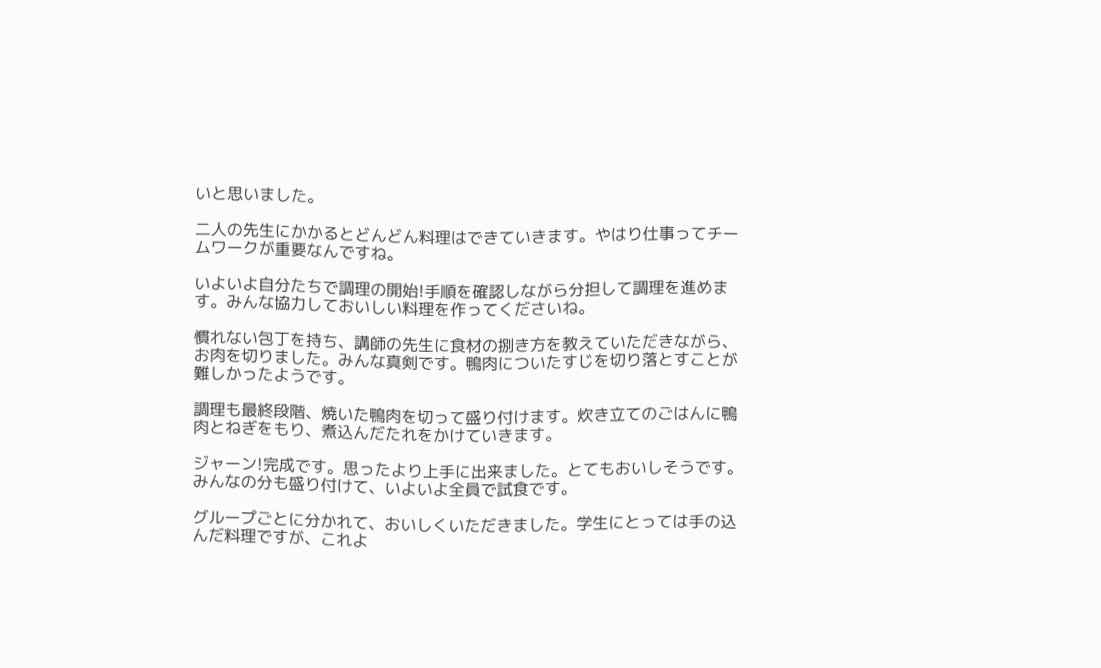いと思いました。

二人の先生にかかるとどんどん料理はできていきます。やはり仕事ってチームワークが重要なんですね。

いよいよ自分たちで調理の開始!手順を確認しながら分担して調理を進めます。みんな協力しておいしい料理を作ってくださいね。

慣れない包丁を持ち、講師の先生に食材の捌き方を教えていただきながら、お肉を切りました。みんな真剣です。鴨肉についたすじを切り落とすことが難しかったようです。

調理も最終段階、焼いた鴨肉を切って盛り付けます。炊き立てのごはんに鴨肉とねぎをもり、煮込んだたれをかけていきます。

ジャーン!完成です。思ったより上手に出来ました。とてもおいしそうです。みんなの分も盛り付けて、いよいよ全員で試食です。

グループごとに分かれて、おいしくいただきました。学生にとっては手の込んだ料理ですが、これよ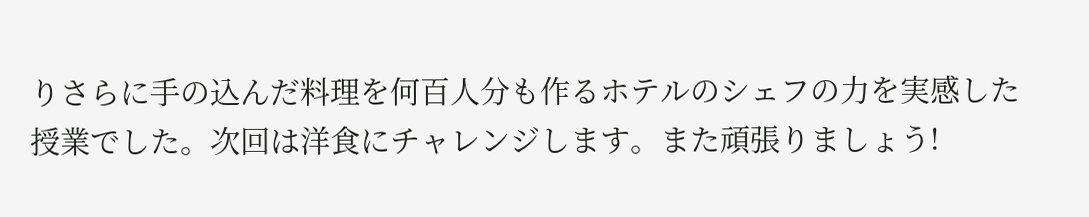りさらに手の込んだ料理を何百人分も作るホテルのシェフの力を実感した授業でした。次回は洋食にチャレンジします。また頑張りましょう!